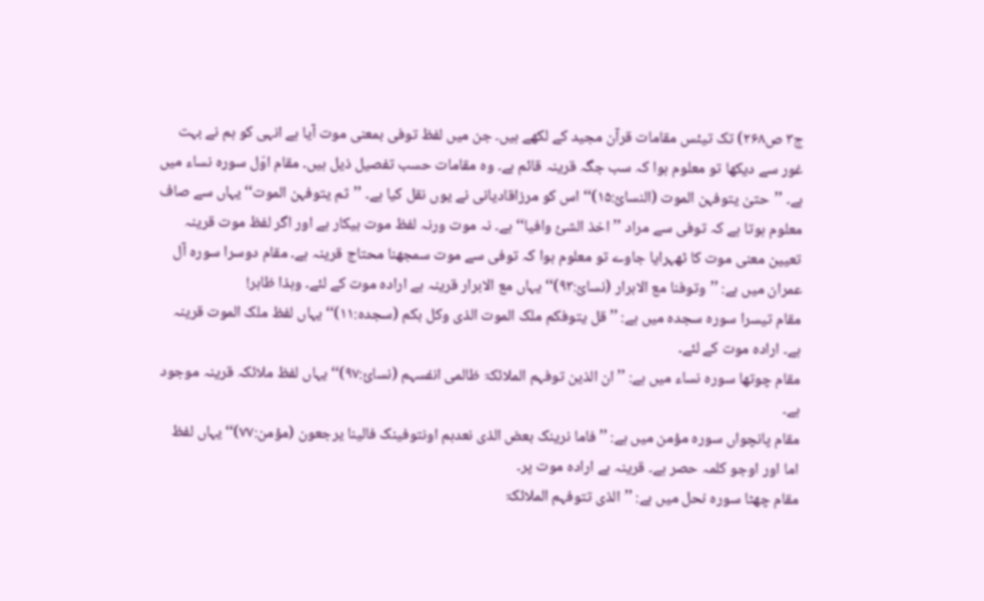ج۳ ص۲۶۸) تک تیئس مقامات قرآن مجید کے لکھے ہیں۔ جن میں لفظ توفی بمعنی موت آیا ہے انہی کو ہم نے بہت غور سے دیکھا تو معلوم ہوا کہ سب جگہ قرینہ قائم ہے۔ وہ مقامات حسب تفصیل ذیل ہیں۔ مقام اوّل سورہ نساء میں ہے۔ ’’حتیٰ یتوفہن الموت (النسائ:۱۵)‘‘ اس کو مرزاقادیانی نے یوں نقل کیا ہے۔ ’’ثم یتوفہن الموت‘‘ یہاں سے صاف معلوم ہوتا ہے کہ توفی سے مراد ’’اخذ الشیٔ وافیا‘‘ ہے۔ نہ موت ورنہ لفظ موت بیکار ہے اور اگر لفظ موت قرینہ تعیین معنی موت کا ٹھہرایا جاوے تو معلوم ہوا کہ توفی سے موت سمجھنا محتاج قرینہ ہے۔ مقام دوسرا سورہ آل عمران میں ہے: ’’وتوفنا مع الابرار (نسائ:۹۳)‘‘ یہاں مع الابرار قرینہ ہے ارادہ موت کے لئے۔ وہذا ظاہر!
مقام تیسرا سورہ سجدہ میں ہے: ’’قل یتوفکم ملک الموت الذی وکل بکم (سجدہ:۱۱)‘‘ یہاں لفظ ملک الموت قرینہ ہے۔ ارادہ موت کے لئے۔
مقام چوتھا سورہ نساء میں ہے: ’’ان الذین توفہم الملائکۃ ظالمی انفسہم (نسائ:۹۷)‘‘ یہاں لفظ ملائکہ قرینہ موجود ہے۔
مقام پانچواں سورہ مؤمن میں ہے: ’’فاما نرینک بعض الذی نعدہم اونتوفینک فالینا یرجعون (مؤمن:۷۷)‘‘ یہاں لفظ اما اور اوجو کلمہ حصر ہے۔ قرینہ ہے ارادہ موت پر۔
مقام چھٹا سورہ نحل میں ہے: ’’الذی تتوفہم الملائکۃ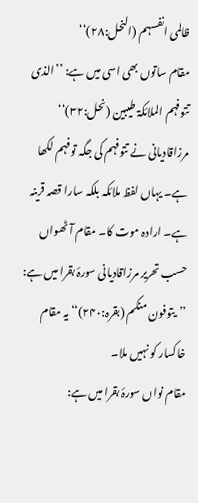ظالمی انفسہم (النحل:۲۸)‘‘
مقام ساتوں بھی اسی میں ہے: ’’الذی تتوفہم الملائکۃ طیبین (نحل:۳۲)‘‘ مرزاقادیانی نے تتوفہم کی جگہ توفہم لکھا ہے۔ یہاں لفظ ملائکہ بلکہ سارا قصہ قرینہ ہے۔ ارادہ موت کا۔ مقام آٹھواں حسب تحریر مرزاقادیانی سورۂ بقرا میں ہے: ’’یتوفون منکم (بقرہ:۲۴۰)‘‘ یہ مقام خاکسار کو نہیں ملا۔
مقام نواں سورۂ بقرا میں ہے: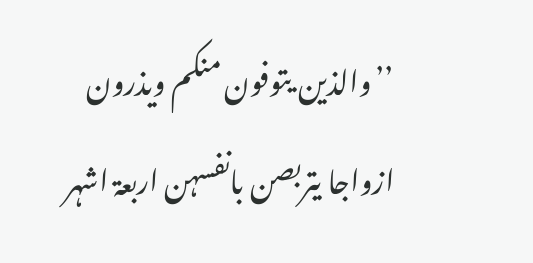’’والذین یتوفون منکم ویذرون ازواجا یتربصن بانفسہن اربعۃ اشہر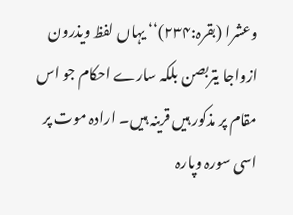وعشرا (بقرہ:۲۳۴)‘‘ یہاں لفظ ویذرون ازواجا یتربصن بلکہ سارے احکام جو اس مقام پر مذکور ہیں قرینہ ہیں۔ ارادہ موت پر اسی سورہ وپارہ